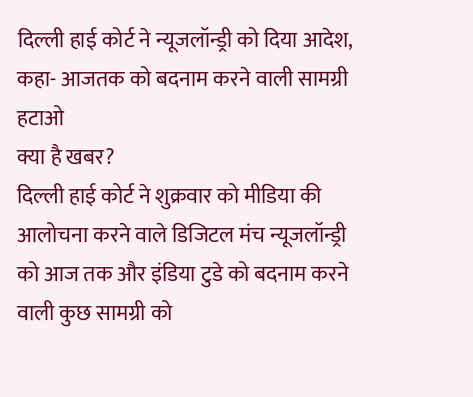दिल्ली हाई कोर्ट ने न्यूजलॉन्ड्री को दिया आदेश, कहा- आजतक को बदनाम करने वाली सामग्री हटाओ
क्या है खबर?
दिल्ली हाई कोर्ट ने शुक्रवार को मीडिया की आलोचना करने वाले डिजिटल मंच न्यूजलॉन्ड्री को आज तक और इंडिया टुडे को बदनाम करने वाली कुछ सामग्री को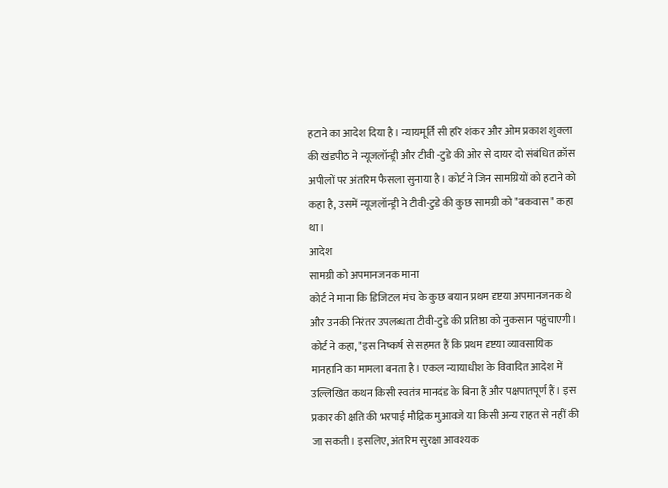हटाने का आदेश दिया है। न्यायमूर्ति सी हरि शंकर और ओम प्रकाश शुक्ला की खंडपीठ ने न्यूजलॉन्ड्री और टीवी -टुडे की ओर से दायर दो संबंधित क्रॉस अपीलों पर अंतरिम फैसला सुनाया है। कोर्ट ने जिन सामग्रियों को हटाने को कहा है, उसमें न्यूजलॉन्ड्री ने टीवी-टुडे की कुछ सामग्री को "बकवास" कहा था।
आदेश
सामग्री को अपमानजनक माना
कोर्ट ने माना कि डिजिटल मंच के कुछ बयान प्रथम दृष्टया अपमानजनक थे और उनकी निरंतर उपलब्धता टीवी-टुडे की प्रतिष्ठा को नुकसान पहुंचाएगी। कोर्ट ने कहा, "इस निष्कर्ष से सहमत हैं कि प्रथम दृष्टया व्यावसायिक मानहानि का मामला बनता है। एकल न्यायाधीश के विवादित आदेश में उल्लिखित कथन किसी स्वतंत्र मानदंड के बिना हैं और पक्षपातपूर्ण हैं। इस प्रकार की क्षति की भरपाई मौद्रिक मुआवजे या किसी अन्य राहत से नहीं की जा सकती। इसलिए, अंतरिम सुरक्षा आवश्यक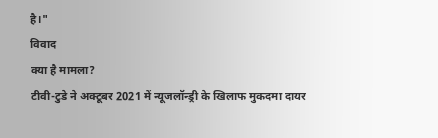है।"
विवाद
क्या है मामला?
टीवी-टुडे ने अक्टूबर 2021 में न्यूजलॉन्ड्री के खिलाफ मुकदमा दायर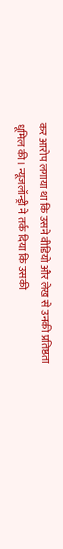कर आरोप लगाया था कि उसने वीडियो और लेख से उनकी प्रतिष्ठता धूमिल की। न्यूजलॉन्ड्री ने तर्क दिया कि उसकी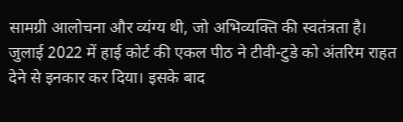सामग्री आलोचना और व्यंग्य थी, जो अभिव्यक्ति की स्वतंत्रता है। जुलाई 2022 में हाई कोर्ट की एकल पीठ ने टीवी-टुडे को अंतरिम राहत देने से इनकार कर दिया। इसके बाद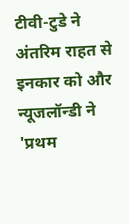टीवी-टुडे ने अंतरिम राहत से इनकार को और न्यूजलॉन्डी ने 'प्रथम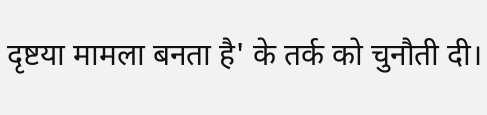दृष्टया मामला बनता है' के तर्क को चुनौती दी।